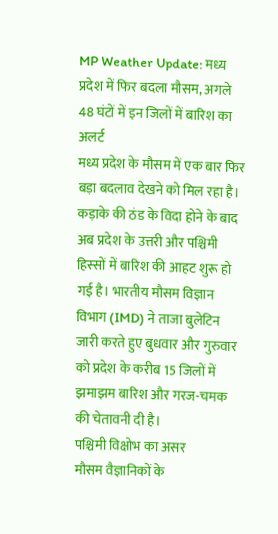MP Weather Update: मध्य प्रदेश में फिर बदला मौसम, अगले 48 घंटों में इन जिलों में बारिश का अलर्ट
मध्य प्रदेश के मौसम में एक बार फिर बड़ा बदलाव देखने को मिल रहा है। कड़ाके की ठंड के विदा होने के बाद अब प्रदेश के उत्तरी और पश्चिमी हिस्सों में बारिश की आहट शुरू हो गई है। भारतीय मौसम विज्ञान विभाग (IMD) ने ताजा बुलेटिन जारी करते हुए बुधवार और गुरुवार को प्रदेश के करीब 15 जिलों में झमाझम बारिश और गरज-चमक की चेतावनी दी है।
पश्चिमी विक्षोभ का असर
मौसम वैज्ञानिकों के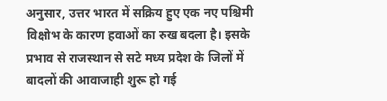अनुसार, उत्तर भारत में सक्रिय हुए एक नए पश्चिमी विक्षोभ के कारण हवाओं का रुख बदला है। इसके प्रभाव से राजस्थान से सटे मध्य प्रदेश के जिलों में बादलों की आवाजाही शुरू हो गई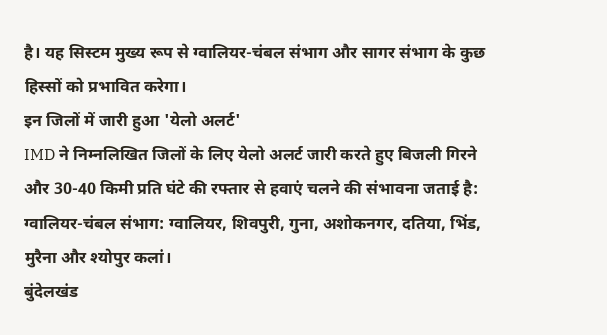है। यह सिस्टम मुख्य रूप से ग्वालियर-चंबल संभाग और सागर संभाग के कुछ हिस्सों को प्रभावित करेगा।
इन जिलों में जारी हुआ 'येलो अलर्ट'
IMD ने निम्नलिखित जिलों के लिए येलो अलर्ट जारी करते हुए बिजली गिरने और 30-40 किमी प्रति घंटे की रफ्तार से हवाएं चलने की संभावना जताई है:
ग्वालियर-चंबल संभाग: ग्वालियर, शिवपुरी, गुना, अशोकनगर, दतिया, भिंड, मुरैना और श्योपुर कलां।
बुंदेलखंड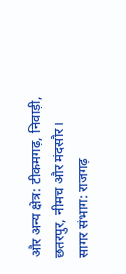और अन्य क्षेत्र: टीकमगढ़, निवाड़ी, छतरपुर, नीमच और मंदसौर।
सागर संभाग: राजगढ़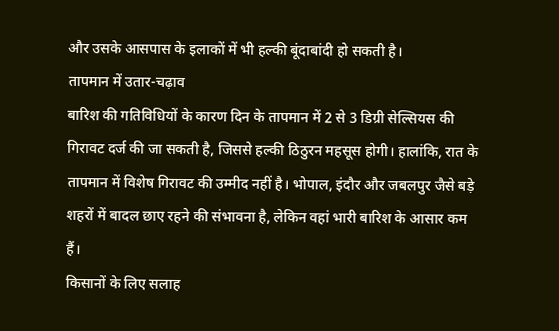और उसके आसपास के इलाकों में भी हल्की बूंदाबांदी हो सकती है।
तापमान में उतार-चढ़ाव
बारिश की गतिविधियों के कारण दिन के तापमान में 2 से 3 डिग्री सेल्सियस की गिरावट दर्ज की जा सकती है, जिससे हल्की ठिठुरन महसूस होगी। हालांकि, रात के तापमान में विशेष गिरावट की उम्मीद नहीं है। भोपाल, इंदौर और जबलपुर जैसे बड़े शहरों में बादल छाए रहने की संभावना है, लेकिन वहां भारी बारिश के आसार कम हैं।
किसानों के लिए सलाह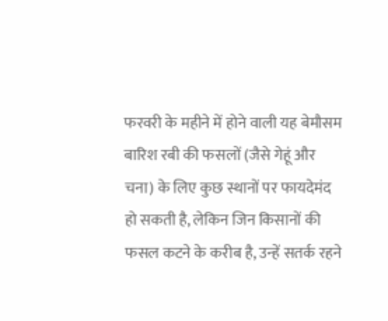फरवरी के महीने में होने वाली यह बेमौसम बारिश रबी की फसलों (जैसे गेहूं और चना) के लिए कुछ स्थानों पर फायदेमंद हो सकती है, लेकिन जिन किसानों की फसल कटने के करीब है, उन्हें सतर्क रहने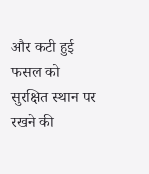और कटी हुई फसल को सुरक्षित स्थान पर रखने की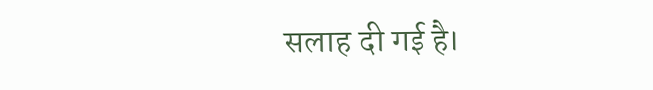सलाह दी गई है।